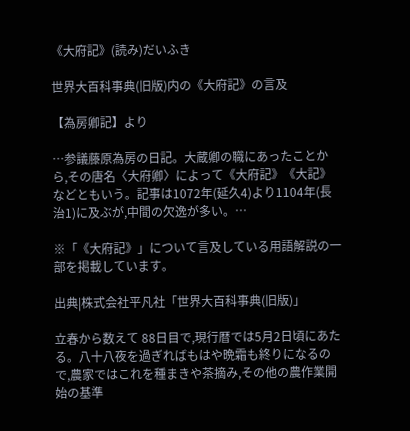《大府記》(読み)だいふき

世界大百科事典(旧版)内の《大府記》の言及

【為房卿記】より

…参議藤原為房の日記。大蔵卿の職にあったことから,その唐名〈大府卿〉によって《大府記》《大記》などともいう。記事は1072年(延久4)より1104年(長治1)に及ぶが,中間の欠逸が多い。…

※「《大府記》」について言及している用語解説の一部を掲載しています。

出典|株式会社平凡社「世界大百科事典(旧版)」

立春から数えて 88日目で,現行暦では5月2日頃にあたる。八十八夜を過ぎればもはや晩霜も終りになるので,農家ではこれを種まきや茶摘み,その他の農作業開始の基準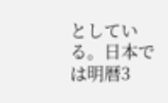としている。日本では明暦3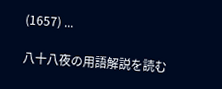(1657) ...

八十八夜の用語解説を読む